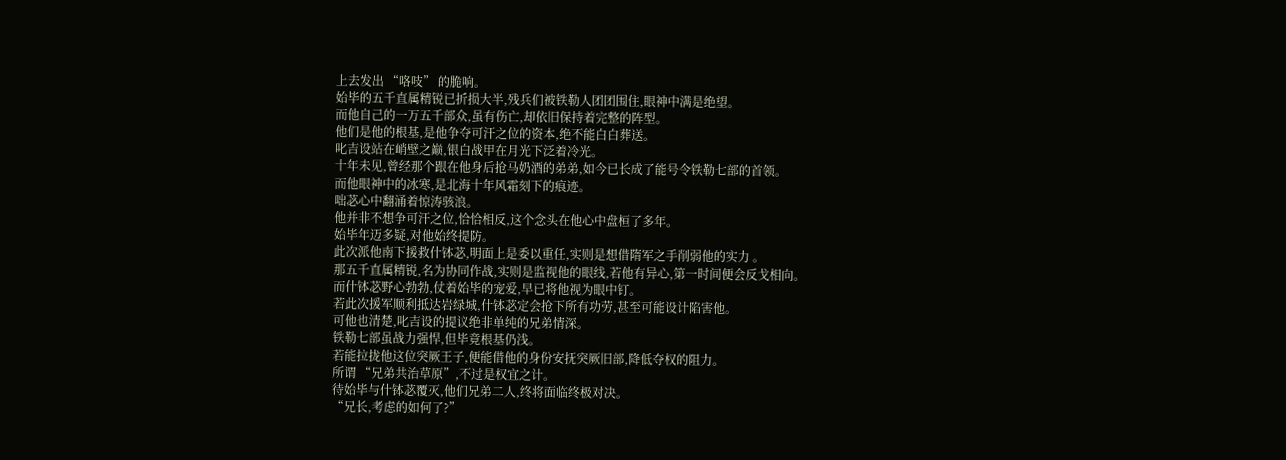上去发出 “咯吱” 的脆响。
始毕的五千直属精锐已折损大半,残兵们被铁勒人团团围住,眼神中满是绝望。
而他自己的一万五千部众,虽有伤亡,却依旧保持着完整的阵型。
他们是他的根基,是他争夺可汗之位的资本,绝不能白白葬送。
叱吉设站在峭壁之巅,银白战甲在月光下泛着冷光。
十年未见,曾经那个跟在他身后抢马奶酒的弟弟,如今已长成了能号令铁勒七部的首领。
而他眼神中的冰寒,是北海十年风霜刻下的痕迹。
咄苾心中翻涌着惊涛骇浪。
他并非不想争可汗之位,恰恰相反,这个念头在他心中盘桓了多年。
始毕年迈多疑,对他始终提防。
此次派他南下援救什钵苾,明面上是委以重任,实则是想借隋军之手削弱他的实力 。
那五千直属精锐,名为协同作战,实则是监视他的眼线,若他有异心,第一时间便会反戈相向。
而什钵苾野心勃勃,仗着始毕的宠爱,早已将他视为眼中钉。
若此次援军顺利抵达岩绿城,什钵苾定会抢下所有功劳,甚至可能设计陷害他。
可他也清楚,叱吉设的提议绝非单纯的兄弟情深。
铁勒七部虽战力强悍,但毕竟根基仍浅。
若能拉拢他这位突厥王子,便能借他的身份安抚突厥旧部,降低夺权的阻力。
所谓 “兄弟共治草原”,不过是权宜之计。
待始毕与什钵苾覆灭,他们兄弟二人,终将面临终极对决。
“兄长,考虑的如何了?”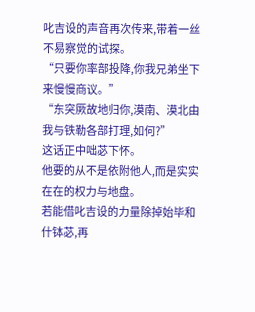叱吉设的声音再次传来,带着一丝不易察觉的试探。
“只要你率部投降,你我兄弟坐下来慢慢商议。”
“东突厥故地归你,漠南、漠北由我与铁勒各部打理,如何?”
这话正中咄苾下怀。
他要的从不是依附他人,而是实实在在的权力与地盘。
若能借叱吉设的力量除掉始毕和什钵苾,再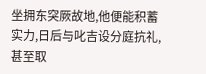坐拥东突厥故地,他便能积蓄实力,日后与叱吉设分庭抗礼,甚至取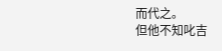而代之。
但他不知叱吉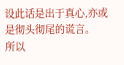设此话是出于真心,亦或是彻头彻尾的谎言。
所以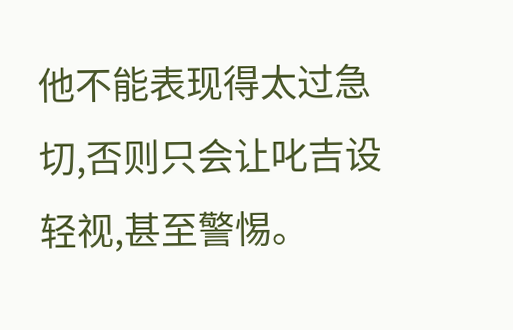他不能表现得太过急切,否则只会让叱吉设轻视,甚至警惕。